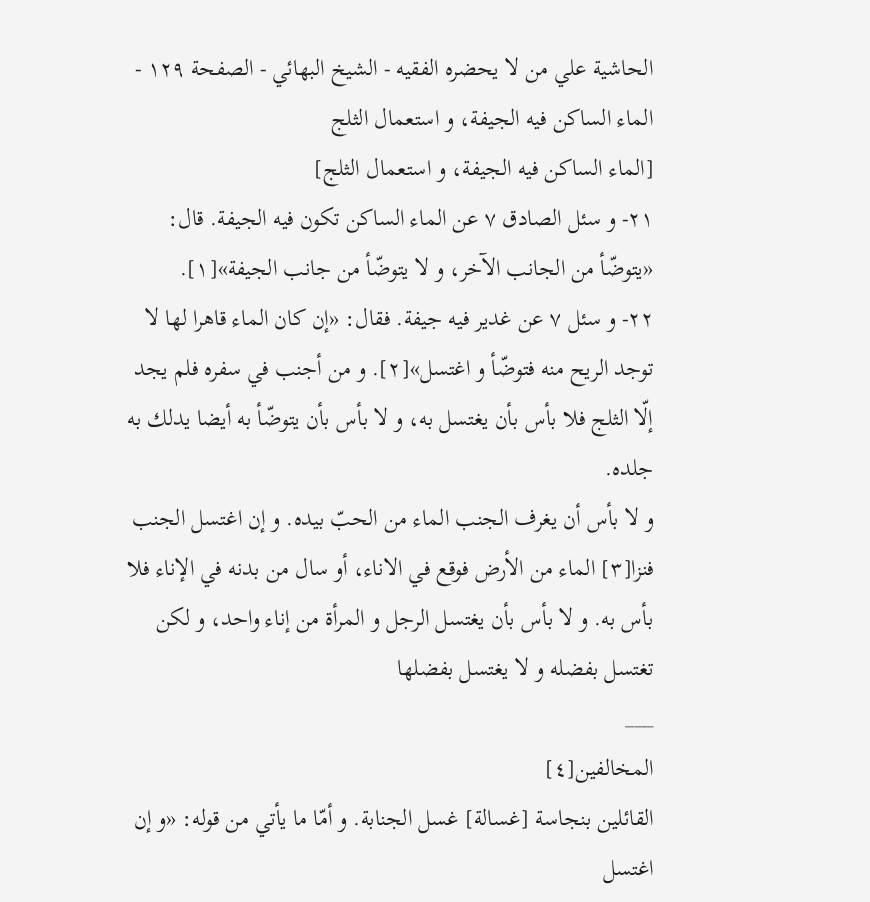الحاشية علي من لا يحضره الفقيه - الشیخ البهائي - الصفحة ١٢٩ - الماء الساكن فيه الجيفة، و استعمال الثلج
[الماء الساكن فيه الجيفة، و استعمال الثلج]
٢١- و سئل الصادق ٧ عن الماء الساكن تكون فيه الجيفة. قال: «يتوضّأ من الجانب الآخر، و لا يتوضّأ من جانب الجيفة»[١].
٢٢- و سئل ٧ عن غدير فيه جيفة. فقال: «إن كان الماء قاهرا لها لا توجد الريح منه فتوضّأ و اغتسل»[٢]. و من أجنب في سفره فلم يجد إلّا الثلج فلا بأس بأن يغتسل به، و لا بأس بأن يتوضّأ به أيضا يدلك به جلده.
و لا بأس أن يغرف الجنب الماء من الحبّ بيده. و إن اغتسل الجنب فنزا[٣] الماء من الأرض فوقع في الاناء، أو سال من بدنه في الإناء فلا بأس به. و لا بأس بأن يغتسل الرجل و المرأة من إناء واحد، و لكن تغتسل بفضله و لا يغتسل بفضلها
___
المخالفين[٤]
القائلين بنجاسة [غسالة] غسل الجنابة. و أمّا ما يأتي من قوله: «و إن اغتسل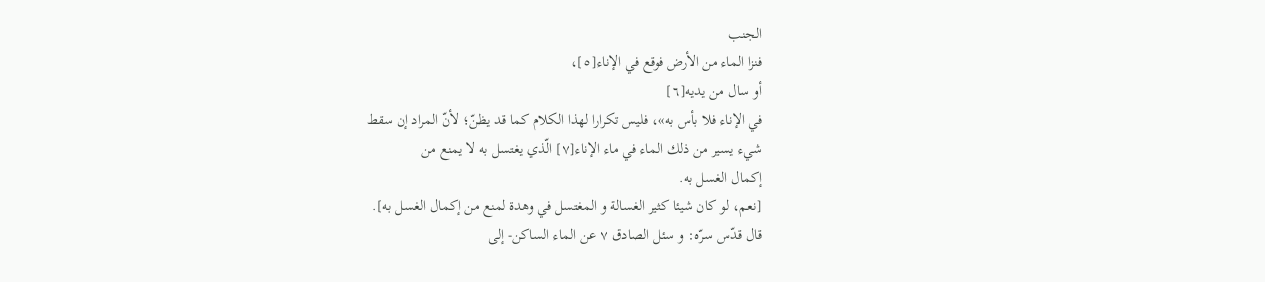الجنب
فنزا الماء من الأرض فوقع في الإناء[٥]،
أو سال من يديه[٦]
في الإناء فلا بأس به»، فليس تكرارا لهذا الكلام كما قد يظنّ؛ لأنّ المراد إن سقط
شيء يسير من ذلك الماء في ماء الإناء[٧] الّذي يغتسل به لا يمنع من
إكمال الغسل به.
[نعم، لو كان شيئا كثير الغسالة و المغتسل في وهدة لمنع من إكمال الغسل به].
قال قدّس سرّه: و سئل الصادق ٧ عن الماء الساكن- إلى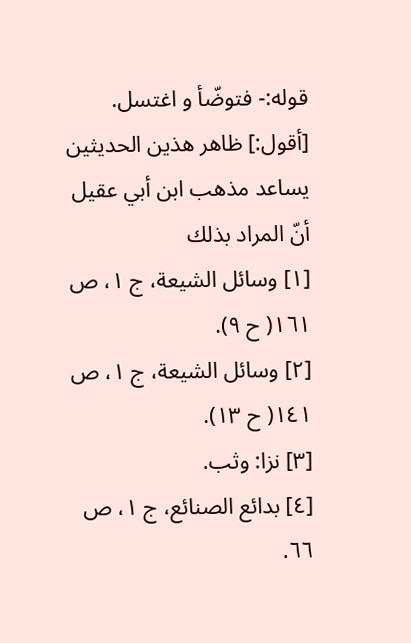قوله:- فتوضّأ و اغتسل.
[أقول:] ظاهر هذين الحديثين يساعد مذهب ابن أبي عقيل أنّ المراد بذلك
[١] وسائل الشيعة، ج ١، ص ١٦١( ح ٩).
[٢] وسائل الشيعة، ج ١، ص ١٤١( ح ١٣).
[٣] نزا: وثب.
[٤] بدائع الصنائع، ج ١، ص ٦٦.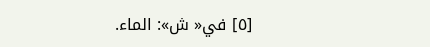[٥] في« ش»: الماء.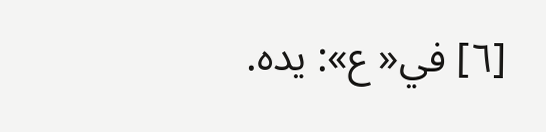[٦] في« ع»: يده.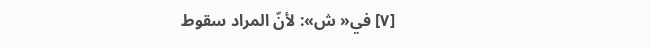[٧] في« ش»: لأنّ المراد سقوط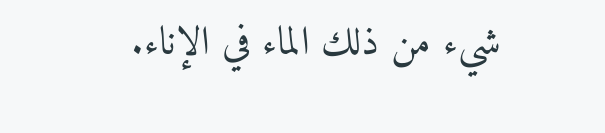شيء من ذلك الماء في الإناء.